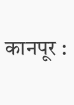कानपूर :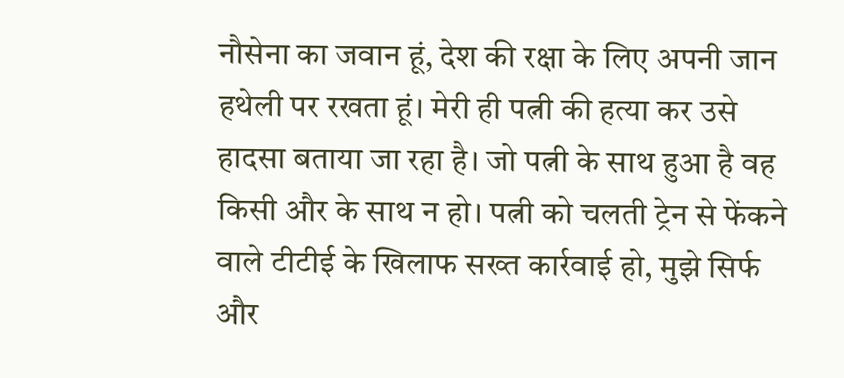नौसेना का जवान हूं, देश की रक्षा के लिए अपनी जान हथेली पर रखता हूं। मेरी ही पत्नी की हत्या कर उसे हादसा बताया जा रहा है। जो पत्नी के साथ हुआ है वह किसी और के साथ न हो। पत्नी को चलती ट्रेन से फेंकने वाले टीटीई के खिलाफ सख्त कार्रवाई हो, मुझे सिर्फ और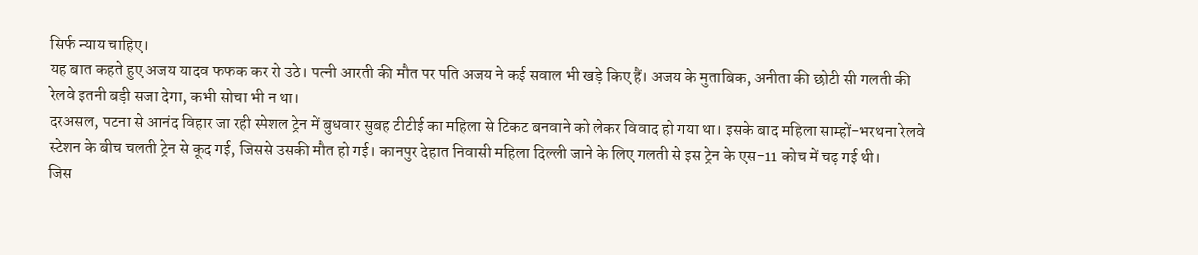सिर्फ न्याय चाहिए।
यह बात कहते हुए अजय यादव फफक कर रो उठे। पत्नी आरती की मौत पर पति अजय ने कई सवाल भी खड़े किए हैं। अजय के मुताबिक, अनीता की छोटी सी गलती की रेलवे इतनी बड़ी सजा देगा, कभी सोचा भी न था।
दरअसल, पटना से आनंद विहार जा रही स्पेशल ट्रेन में बुधवार सुबह टीटीई का महिला से टिकट बनवाने को लेकर विवाद हो गया था। इसके बाद महिला साम्हों-भरथना रेलवे स्टेशन के बीच चलती ट्रेन से कूद गई, जिससे उसकी मौत हो गई। कानपुर देहात निवासी महिला दिल्ली जाने के लिए गलती से इस ट्रेन के एस-11 कोच में चढ़ गई थी।
जिस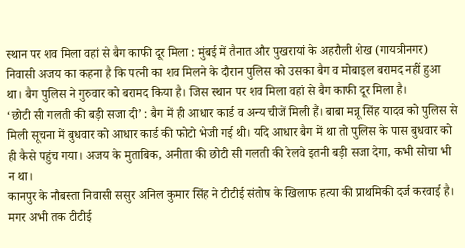स्थान पर शव मिला वहां से बैग काफी दूर मिला : मुंबई में तैनात और पुखरायां के अहरौली शेख (गायत्रीनगर) निवासी अजय का कहना है कि पत्नी का शव मिलने के दौरान पुलिस को उसका बैग व मोबाइल बरामद नहीं हुआ था। बैग पुलिस ने गुरुवार को बरामद किया है। जिस स्थान पर शव मिला वहां से बैग काफी दूर मिला है।
‘छोटी सी गलती की बड़ी सजा दी’ : बैग में ही आधार कार्ड व अन्य चीजें मिली हैं। बाबा मन्नू सिंह यादव को पुलिस से मिली सूचना में बुधवार को आधार कार्ड की फोटो भेजी गई थी। यदि आधार बैग में था तो पुलिस के पास बुधवार को ही कैसे पहुंच गया। अजय के मुताबिक, अनीता की छोटी सी गलती की रेलवे इतनी बड़ी सजा देगा, कभी सोचा भी न था।
कानपुर के नौबस्ता निवासी ससुर अनिल कुमार सिंह ने टीटीई संतोष के खिलाफ हत्या की प्राथमिकी दर्ज करवाई है। मगर अभी तक टीटीई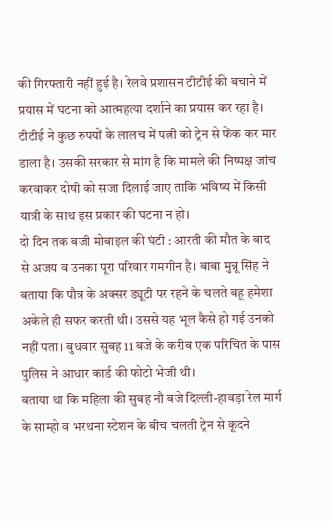की गिरफ्तारी नहीं हुई है। रेलवे प्रशासन टीटीई की बचाने में प्रयास में घटना को आत्महत्या दर्शाने का प्रयास कर रहा है।
टीटीई ने कुछ रुपयों के लालच में पत्नी को ट्रेन से फेंक कर मार डाला है। उसकी सरकार से मांग है कि मामले की निष्पक्ष जांच करवाकर दोषी को सजा दिलाई जाए ताकि भविष्य में किसी यात्री के साथ इस प्रकार की घटना न हो।
दो दिन तक बजी मोबाइल की घंटी : आरती की मौत के बाद से अजय व उनका पूरा परिवार गमगीन है। बाबा मुन्नू सिंह ने बताया कि पौत्र के अक्सर ड्यूटी पर रहने के चलते बहू हमेशा अकेले ही सफर करती थी। उससे यह भूल कैसे हो गई उनको नहीं पता। बुधवार सुबह 11 बजे के करीब एक परिचित के पास पुलिस ने आधार कार्ड की फोटो भेजी थी।
बताया था कि महिला की सुबह नौ बजे दिल्ली-हावड़ा रेल मार्ग के साम्हो व भरथना स्टेशन के बीच चलती ट्रेन से कूदने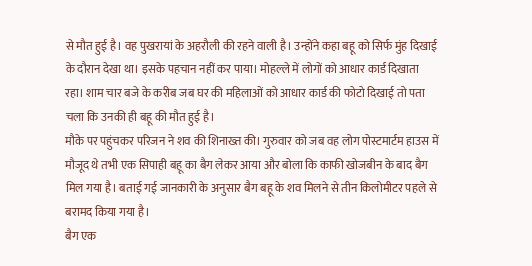से मौत हुई है। वह पुखरायां के अहरौली की रहने वाली है। उन्होंने कहा बहू को सिर्फ मुंह दिखाई के दौरान देखा था। इसके पहचान नहीं कर पाया। मोहल्ले में लोगों को आधार कार्ड दिखाता रहा। शाम चार बजे के करीब जब घर की महिलाओं को आधार कार्ड की फोटो दिखाई तो पता चला कि उनकी ही बहू की मौत हुई है।
मौके पर पहुंचकर परिजन ने शव की शिनाख्त की। गुरुवार को जब वह लोग पोस्टमार्टम हाउस में मौजूद थे तभी एक सिपाही बहू का बैग लेकर आया और बोला कि काफी खोजबीन के बाद बैग मिल गया है। बताई गई जानकारी के अनुसार बैग बहू के शव मिलने से तीन किलोमीटर पहले से बरामद किया गया है।
बैग एक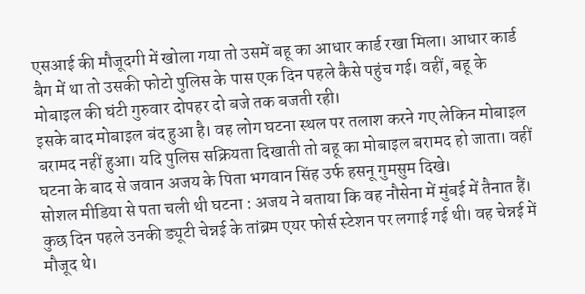एसआई की मौजूदगी में खोला गया तो उसमें बहू का आधार कार्ड रखा मिला। आधार कार्ड बैग में था तो उसकी फोटो पुलिस के पास एक दिन पहले कैसे पहुंच गई। वहीं, बहू के मोबाइल की घंटी गुरुवार दोपहर दो बजे तक बजती रही।
इसके बाद मोबाइल बंद हुआ है। वह लोग घटना स्थल पर तलाश करने गए लेकिन मोबाइल बरामद नहीं हुआ। यदि पुलिस सक्रियता दिखाती तो बहू का मोबाइल बरामद हो जाता। वहीं घटना के बाद से जवान अजय के पिता भगवान सिंह उर्फ हसनू गुमसुम दिखे।
सोशल मीडिया से पता चली थी घटना : अजय ने बताया कि वह नौसेना में मुंबई में तैनात हैं। कुछ दिन पहले उनकी ड्यूटी चेन्नई के तांब्रम एयर फोर्स स्टेशन पर लगाई गई थी। वह चेन्नई में मौजूद थे।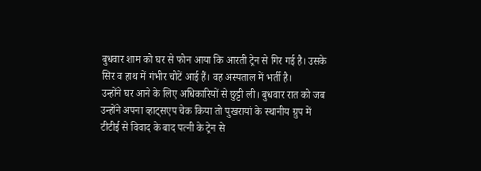बुधवार शाम को घर से फोन आया कि आरती ट्रेन से गिर गई है। उसके सिर व हाथ में गंभीर चोटें आई हैं। वह अस्पताल में भर्ती है।
उन्होंने घर आने के लिए अधिकारियों से छुट्टी ली। बुधवार रात को जब उन्होंने अपना व्हाट्सएप चेक किया तो पुखरायां के स्थानीय ग्रुप में टीटीई से विवाद के बाद पत्नी के ट्रेन से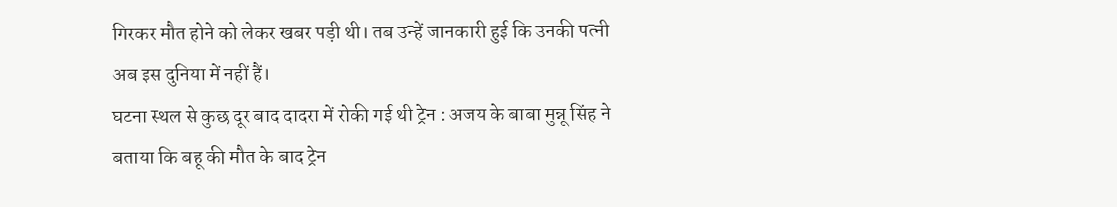गिरकर मौत होने को लेकर खबर पड़ी थी। तब उन्हें जानकारी हुई कि उनकी पत्नी अब इस दुनिया में नहीं हैं।
घटना स्थल से कुछ दूर बाद दादरा में रोकी गई थी ट्रेन : अजय के बाबा मुन्नू सिंह ने बताया कि बहू की मौत के बाद ट्रेन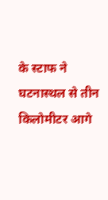के स्टाफ ने घटनास्थल से तीन किलोमीटर आगे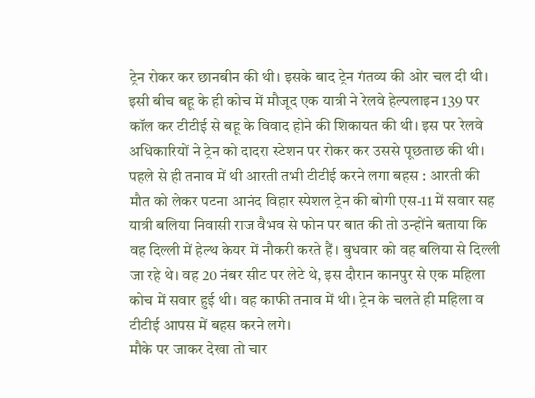ट्रेन रोकर कर छानबीन की थी। इसके बाद ट्रेन गंतव्य की ओर चल दी थी। इसी बीच बहू के ही कोच में मौजूद एक यात्री ने रेलवे हेल्पलाइन 139 पर कॉल कर टीटीई से बहू के विवाद होने की शिकायत की थी। इस पर रेलवे अधिकारियों ने ट्रेन को दादरा स्टेशन पर रोकर कर उससे पूछताछ की थी।
पहले से ही तनाव में थी आरती तभी टीटीई करने लगा बहस : आरती की मौत को लेकर पटना आनंद विहार स्पेशल ट्रेन की बोगी एस-11 में सवार सह यात्री बलिया निवासी राज वैभव से फोन पर बात की तो उन्होंने बताया कि वह दिल्ली में हेल्थ केयर में नौकरी करते हैं। बुधवार को वह बलिया से दिल्ली जा रहे थे। वह 20 नंबर सीट पर लेटे थे, इस दौरान कानपुर से एक महिला कोच में सवार हुई थी। वह काफी तनाव में थी। ट्रेन के चलते ही महिला व टीटीई आपस में बहस करने लगे।
मौके पर जाकर देखा तो चार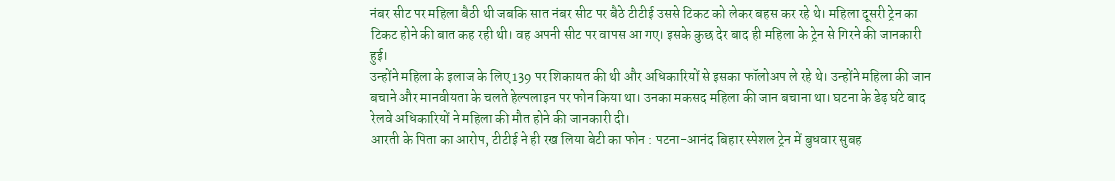नंबर सीट पर महिला बैठी थी जबकि सात नंबर सीट पर बैठे टीटीई उससे टिकट को लेकर बहस कर रहे थे। महिला दूसरी ट्रेन का टिकट होने की बात कह रही थी। वह अपनी सीट पर वापस आ गए। इसके कुछ देर बाद ही महिला के ट्रेन से गिरने की जानकारी हुई।
उन्होंने महिला के इलाज के लिए 139 पर शिकायत की थी और अधिकारियों से इसका फॉलोअप ले रहे थे। उन्होंने महिला की जान बचाने और मानवीयता के चलते हेल्पलाइन पर फोन किया था। उनका मकसद महिला की जान बचाना था। घटना के डेढ़ घंटे बाद रेलवे अधिकारियों ने महिला की मौत होने की जानकारी दी।
आरती के पिता का आरोप, टीटीई ने ही रख लिया बेटी का फोन : पटना-आनंद बिहार स्पेशल ट्रेन में बुधवार सुबह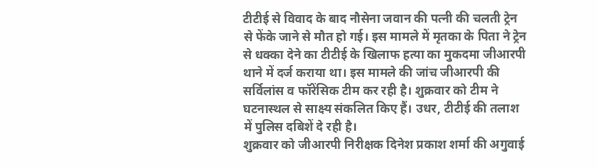टीटीई से विवाद के बाद नौसेना जवान की पत्नी की चलती ट्रेन से फेंके जाने से मौत हो गई। इस मामले में मृतका के पिता ने ट्रेन से धक्का देने का टीटीई के खिलाफ हत्या का मुकदमा जीआरपी थाने में दर्ज कराया था। इस मामले की जांच जीआरपी की सर्विलांस व फॉरेंसिक टीम कर रही है। शुक्रवार को टीम ने घटनास्थल से साक्ष्य संकलित किए हैं। उधर, टीटीई की तलाश में पुलिस दबिशें दे रही है।
शुक्रवार को जीआरपी निरीक्षक दिनेश प्रकाश शर्मा की अगुवाई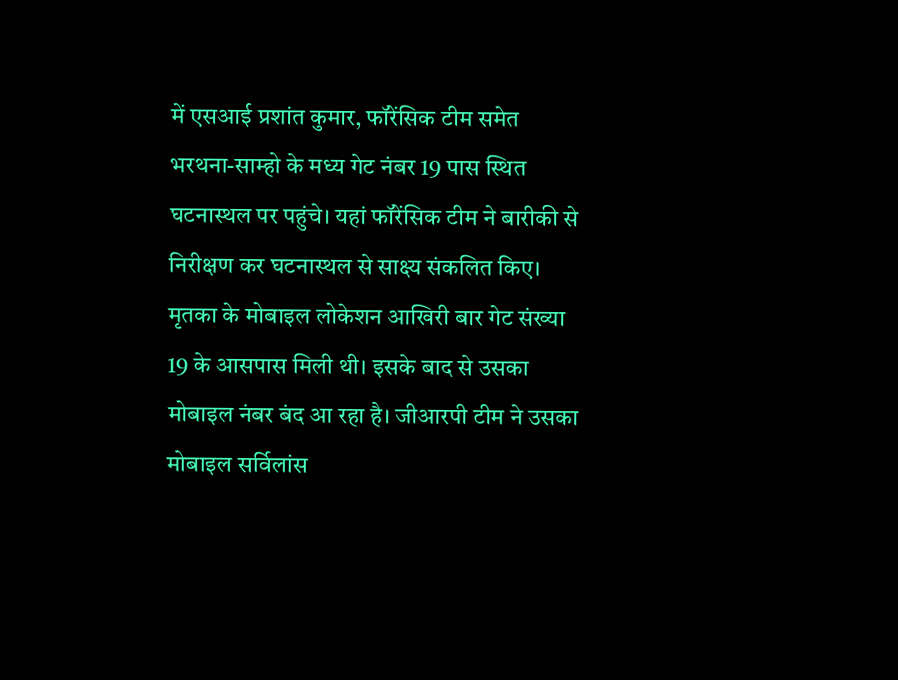में एसआई प्रशांत कुमार, फॉरेंसिक टीम समेत भरथना-साम्हो के मध्य गेट नंबर 19 पास स्थित घटनास्थल पर पहुंचे। यहां फॉरेंसिक टीम ने बारीकी से निरीक्षण कर घटनास्थल से साक्ष्य संकलित किए। मृतका के मोबाइल लोकेशन आखिरी बार गेट संख्या 19 के आसपास मिली थी। इसके बाद से उसका मोबाइल नंबर बंद आ रहा है। जीआरपी टीम ने उसका मोबाइल सर्विलांस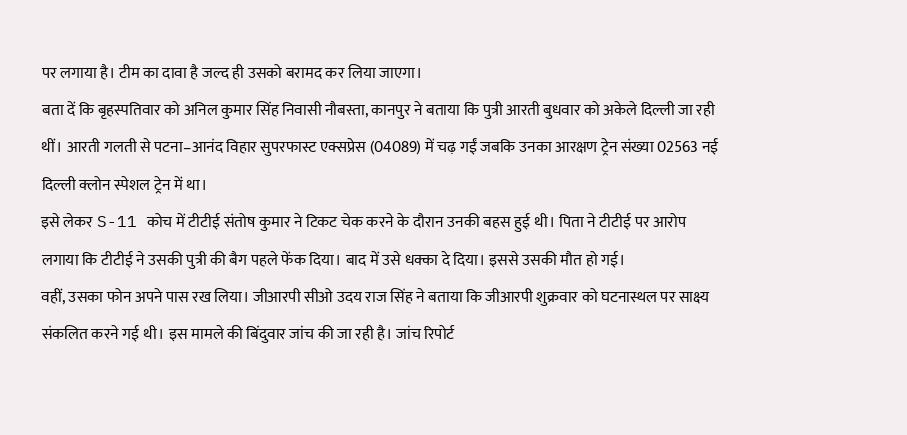पर लगाया है। टीम का दावा है जल्द ही उसको बरामद कर लिया जाएगा।
बता दें कि बृहस्पतिवार को अनिल कुमार सिंह निवासी नौबस्ता, कानपुर ने बताया कि पुत्री आरती बुधवार को अकेले दिल्ली जा रही थीं। आरती गलती से पटना–आनंद विहार सुपरफास्ट एक्सप्रेस (04089) में चढ़ गईं जबकि उनका आरक्षण ट्रेन संख्या 02563 नई दिल्ली क्लोन स्पेशल ट्रेन में था।
इसे लेकर S-11 कोच में टीटीई संतोष कुमार ने टिकट चेक करने के दौरान उनकी बहस हुई थी। पिता ने टीटीई पर आरोप लगाया कि टीटीई ने उसकी पुत्री की बैग पहले फेंक दिया। बाद में उसे धक्का दे दिया। इससे उसकी मौत हो गई।
वहीं, उसका फोन अपने पास रख लिया। जीआरपी सीओ उदय राज सिंह ने बताया कि जीआरपी शुक्रवार को घटनास्थल पर साक्ष्य संकलित करने गई थी। इस मामले की बिंदुवार जांच की जा रही है। जांच रिपोर्ट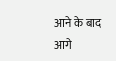आने के बाद आगे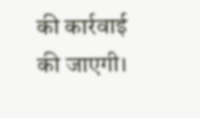की कार्रवाई की जाएगी।